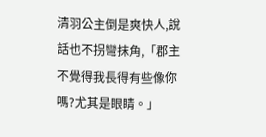清羽公主倒是爽快人,說話也不拐彎抹角,「郡主不覺得我長得有些像你嗎?尤其是眼睛。」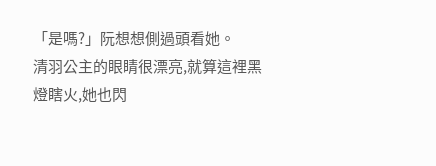「是嗎?」阮想想側過頭看她。
清羽公主的眼睛很漂亮,就算這裡黑燈瞎火,她也閃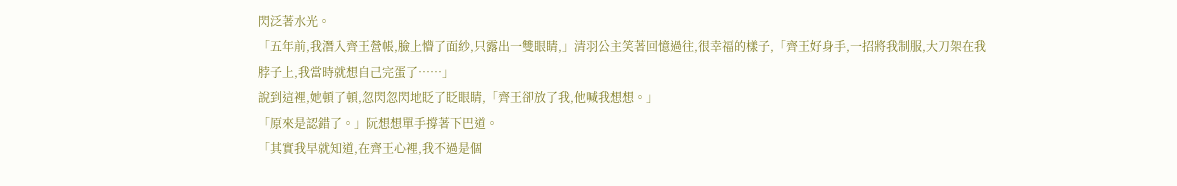閃泛著水光。
「五年前,我潛入齊王營帳,臉上懵了面紗,只露出一雙眼睛,」清羽公主笑著回憶過往,很幸福的樣子,「齊王好身手,一招將我制服,大刀架在我脖子上,我當時就想自己完蛋了……」
說到這裡,她頓了頓,忽閃忽閃地眨了眨眼睛,「齊王卻放了我,他喊我想想。」
「原來是認錯了。」阮想想單手撐著下巴道。
「其實我早就知道,在齊王心裡,我不過是個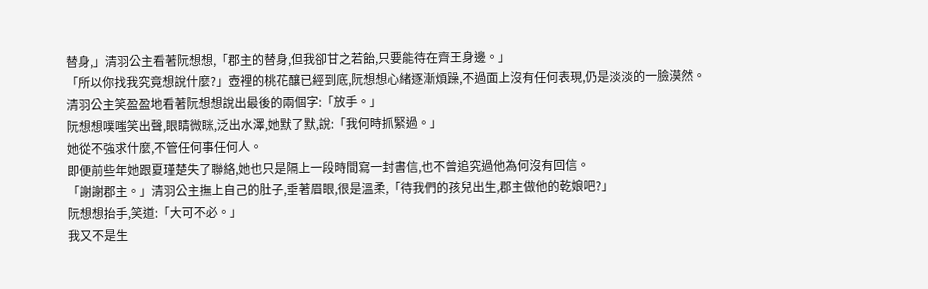替身,」清羽公主看著阮想想,「郡主的替身,但我卻甘之若飴,只要能待在齊王身邊。」
「所以你找我究竟想說什麼?」壺裡的桃花釀已經到底,阮想想心緒逐漸煩躁,不過面上沒有任何表現,仍是淡淡的一臉漠然。
清羽公主笑盈盈地看著阮想想說出最後的兩個字:「放手。」
阮想想噗嗤笑出聲,眼睛微眯,泛出水澤,她默了默,說:「我何時抓緊過。」
她從不強求什麼,不管任何事任何人。
即便前些年她跟夏瑾楚失了聯絡,她也只是隔上一段時間寫一封書信,也不曾追究過他為何沒有回信。
「謝謝郡主。」清羽公主撫上自己的肚子,垂著眉眼,很是溫柔,「待我們的孩兒出生,郡主做他的乾娘吧?」
阮想想抬手,笑道:「大可不必。」
我又不是生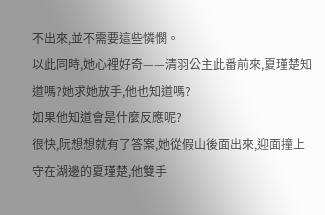不出來,並不需要這些憐憫。
以此同時,她心裡好奇——清羽公主此番前來,夏瑾楚知道嗎?她求她放手,他也知道嗎?
如果他知道會是什麼反應呢?
很快,阮想想就有了答案,她從假山後面出來,迎面撞上守在湖邊的夏瑾楚,他雙手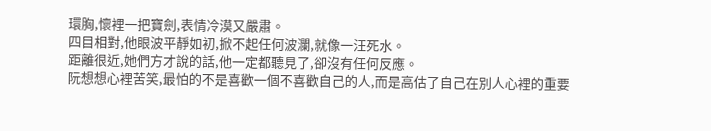環胸,懷裡一把寶劍,表情冷漠又嚴肅。
四目相對,他眼波平靜如初,掀不起任何波瀾,就像一汪死水。
距離很近,她們方才說的話,他一定都聽見了,卻沒有任何反應。
阮想想心裡苦笑,最怕的不是喜歡一個不喜歡自己的人,而是高估了自己在別人心裡的重要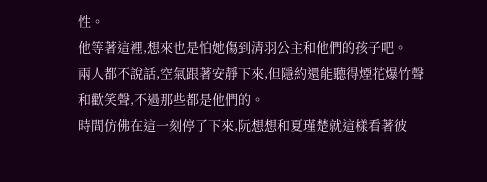性。
他等著這裡,想來也是怕她傷到清羽公主和他們的孩子吧。
兩人都不說話,空氣跟著安靜下來,但隱約還能聽得煙花爆竹聲和歡笑聲,不過那些都是他們的。
時間仿佛在這一刻停了下來,阮想想和夏瑾楚就這樣看著彼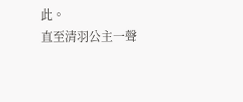此。
直至清羽公主一聲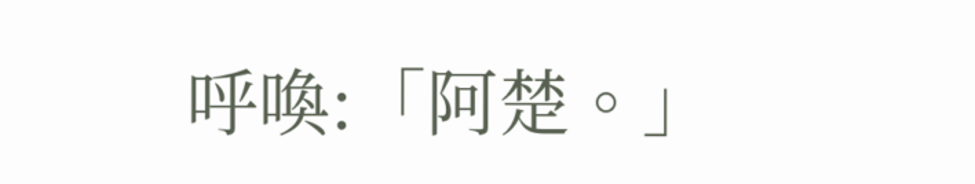呼喚:「阿楚。」